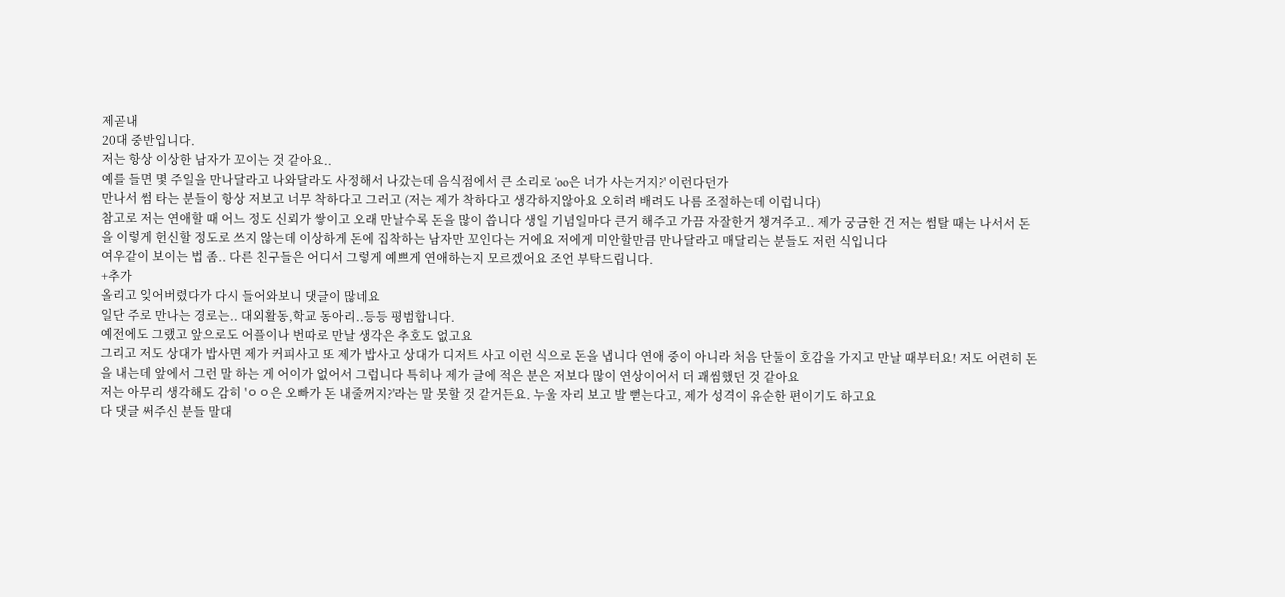제곧내
20대 중반입니다.
저는 항상 이상한 남자가 꼬이는 것 같아요..
예를 들면 몇 주일을 만나달라고 나와달라도 사정해서 나갔는데 음식점에서 큰 소리로 'oo은 너가 사는거지?' 이런다던가
만나서 썸 타는 분들이 항상 저보고 너무 착하다고 그러고 (저는 제가 착하다고 생각하지않아요 오히려 배려도 나름 조절하는데 이럽니다)
참고로 저는 연애할 때 어느 정도 신뢰가 쌓이고 오래 만날수록 돈을 많이 씁니다 생일 기념일마다 큰거 해주고 가끔 자잘한거 챙겨주고.. 제가 궁금한 건 저는 썸탈 때는 나서서 돈을 이렇게 헌신할 정도로 쓰지 않는데 이상하게 돈에 집착하는 남자만 꼬인다는 거에요 저에게 미안할만큼 만나달라고 매달리는 분들도 저런 식입니다
여우같이 보이는 법 좀.. 다른 친구들은 어디서 그렇게 예쁘게 연애하는지 모르겠어요 조언 부탁드립니다.
+추가
올리고 잊어버렸다가 다시 들어와보니 댓글이 많네요
일단 주로 만나는 경로는.. 대외활동,학교 동아리..등등 평범합니다.
예전에도 그랬고 앞으로도 어플이나 번따로 만날 생각은 추호도 없고요
그리고 저도 상대가 밥사면 제가 커피사고 또 제가 밥사고 상대가 디저트 사고 이런 식으로 돈을 냅니다 연애 중이 아니라 처음 단둘이 호감을 가지고 만날 때부터요! 저도 어련히 돈을 내는데 앞에서 그런 말 하는 게 어이가 없어서 그럽니다 특히나 제가 글에 적은 분은 저보다 많이 연상이어서 더 괘씸했던 것 같아요
저는 아무리 생각해도 감히 'ㅇㅇ은 오빠가 돈 내줄꺼지?'라는 말 못할 것 같거든요. 누울 자리 보고 발 뻗는다고, 제가 성격이 유순한 편이기도 하고요
다 댓글 써주신 분들 말대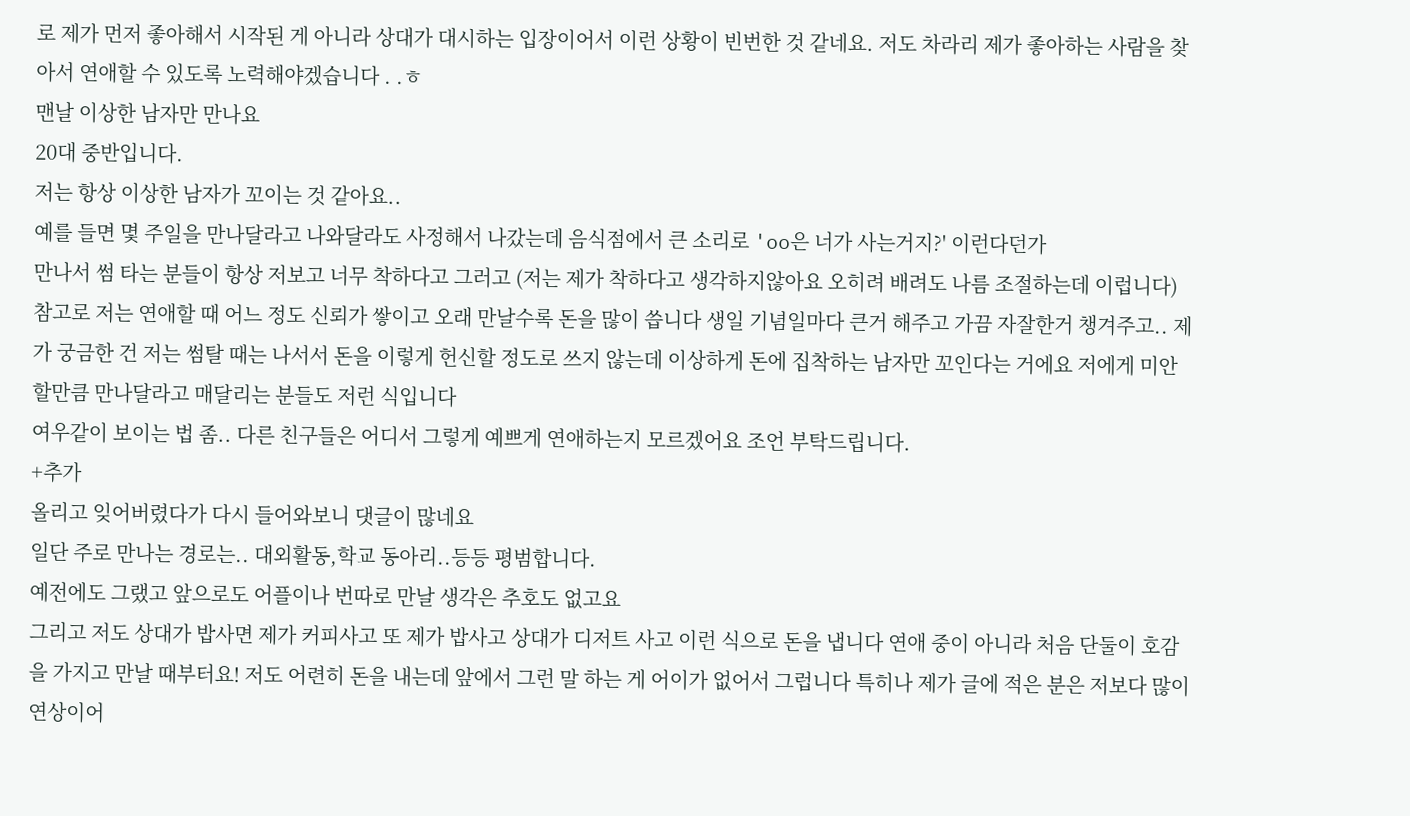로 제가 먼저 좋아해서 시작된 게 아니라 상대가 대시하는 입장이어서 이런 상황이 빈번한 것 같네요. 저도 차라리 제가 좋아하는 사람을 찾아서 연애할 수 있도록 노력해야겠습니다 . .ㅎ
맨날 이상한 남자만 만나요
20대 중반입니다.
저는 항상 이상한 남자가 꼬이는 것 같아요..
예를 들면 몇 주일을 만나달라고 나와달라도 사정해서 나갔는데 음식점에서 큰 소리로 'oo은 너가 사는거지?' 이런다던가
만나서 썸 타는 분들이 항상 저보고 너무 착하다고 그러고 (저는 제가 착하다고 생각하지않아요 오히려 배려도 나름 조절하는데 이럽니다)
참고로 저는 연애할 때 어느 정도 신뢰가 쌓이고 오래 만날수록 돈을 많이 씁니다 생일 기념일마다 큰거 해주고 가끔 자잘한거 챙겨주고.. 제가 궁금한 건 저는 썸탈 때는 나서서 돈을 이렇게 헌신할 정도로 쓰지 않는데 이상하게 돈에 집착하는 남자만 꼬인다는 거에요 저에게 미안할만큼 만나달라고 매달리는 분들도 저런 식입니다
여우같이 보이는 법 좀.. 다른 친구들은 어디서 그렇게 예쁘게 연애하는지 모르겠어요 조언 부탁드립니다.
+추가
올리고 잊어버렸다가 다시 들어와보니 댓글이 많네요
일단 주로 만나는 경로는.. 대외활동,학교 동아리..등등 평범합니다.
예전에도 그랬고 앞으로도 어플이나 번따로 만날 생각은 추호도 없고요
그리고 저도 상대가 밥사면 제가 커피사고 또 제가 밥사고 상대가 디저트 사고 이런 식으로 돈을 냅니다 연애 중이 아니라 처음 단둘이 호감을 가지고 만날 때부터요! 저도 어련히 돈을 내는데 앞에서 그런 말 하는 게 어이가 없어서 그럽니다 특히나 제가 글에 적은 분은 저보다 많이 연상이어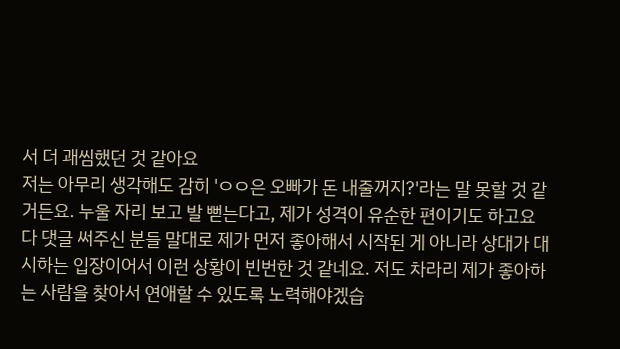서 더 괘씸했던 것 같아요
저는 아무리 생각해도 감히 'ㅇㅇ은 오빠가 돈 내줄꺼지?'라는 말 못할 것 같거든요. 누울 자리 보고 발 뻗는다고, 제가 성격이 유순한 편이기도 하고요
다 댓글 써주신 분들 말대로 제가 먼저 좋아해서 시작된 게 아니라 상대가 대시하는 입장이어서 이런 상황이 빈번한 것 같네요. 저도 차라리 제가 좋아하는 사람을 찾아서 연애할 수 있도록 노력해야겠습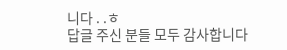니다 . .ㅎ
답글 주신 분들 모두 감사합니다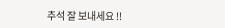추석 잘 보내세요 !!